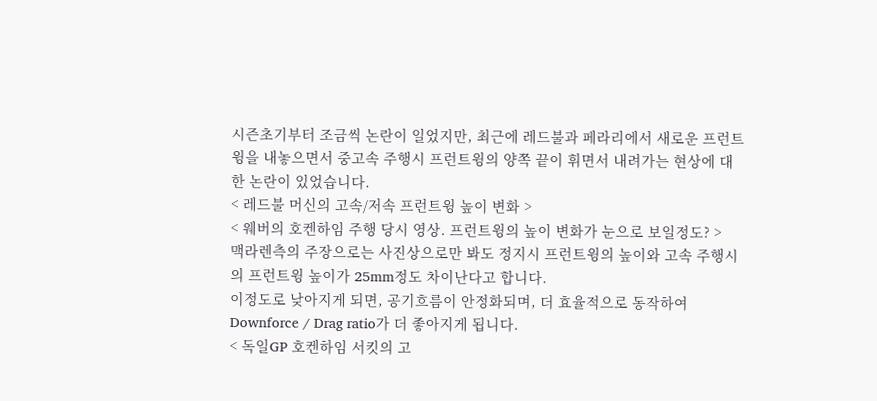시즌초기부터 조금씩 논란이 일었지만, 최근에 레드불과 페라리에서 새로운 프런트윙을 내놓으면서 중고속 주행시 프런트윙의 양쪽 끝이 휘면서 내려가는 현상에 대한 논란이 있었습니다.
< 레드불 머신의 고속/저속 프런트윙 높이 변화 >
< 웨버의 호켄하임 주행 당시 영상. 프런트윙의 높이 변화가 눈으로 보일정도? >
맥라렌측의 주장으로는 사진상으로만 봐도 정지시 프런트윙의 높이와 고속 주행시의 프런트윙 높이가 25mm정도 차이난다고 합니다.
이정도로 낮아지게 되면, 공기흐름이 안정화되며, 더 효율적으로 동작하여 Downforce / Drag ratio가 더 좋아지게 됩니다.
< 독일GP 호켄하임 서킷의 고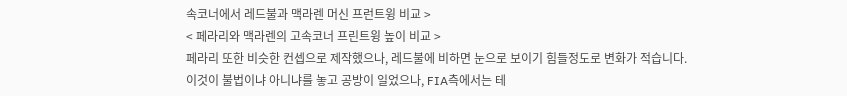속코너에서 레드불과 맥라렌 머신 프런트윙 비교 >
< 페라리와 맥라렌의 고속코너 프린트윙 높이 비교 >
페라리 또한 비슷한 컨셉으로 제작했으나, 레드불에 비하면 눈으로 보이기 힘들정도로 변화가 적습니다.
이것이 불법이냐 아니냐를 놓고 공방이 일었으나, FIA측에서는 테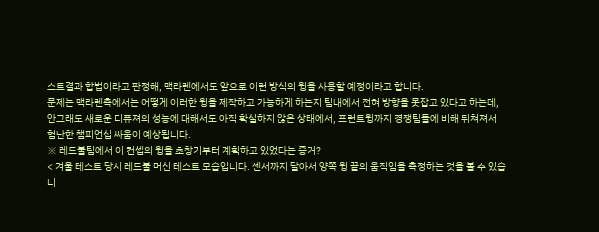스트결과 합법이라고 판정해, 맥라렌에서도 앞으로 이런 방식의 윙을 사용할 예정이라고 합니다.
문제는 맥라렌측에서는 어떻게 이러한 윙을 제작하고 가능하게 하는지 팀내에서 전혀 방향을 못잡고 있다고 하는데, 안그래도 새로운 디퓨져의 성능에 대해서도 아직 확실하지 않은 상태에서, 프런트윙까지 경쟁팀들에 비해 뒤쳐져서 험난한 챔피언십 싸움이 예상됩니다.
※ 레드불팀에서 이 컨셉의 윙을 초창기부터 계획하고 있었다는 증거?
< 겨울 테스트 당시 레드불 머신 테스트 모습입니다. 센서까지 달아서 양쪽 윙 끝의 움직임을 측정하는 것을 볼 수 있습니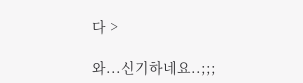다 >

와...신기하네요..;;;